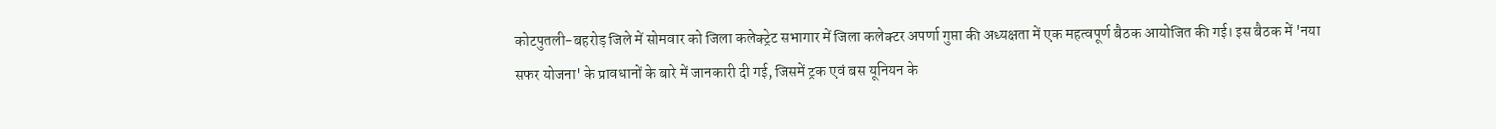कोटपुतली-बहरोड़ जिले में सोमवार को जिला कलेक्ट्रेट सभागार में जिला कलेक्टर अपर्णा गुप्ता की अध्यक्षता में एक महत्वपूर्ण बैठक आयोजित की गई। इस बैठक में 'नया सफर योजना' के प्रावधानों के बारे में जानकारी दी गई, जिसमें ट्रक एवं बस यूनियन के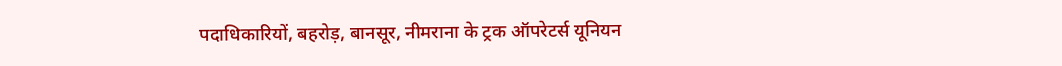पदाधिकारियों, बहरोड़, बानसूर, नीमराना के ट्रक ऑपरेटर्स यूनियन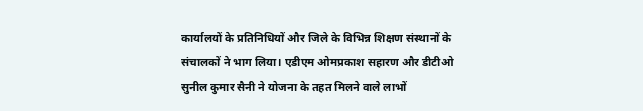कार्यालयों के प्रतिनिधियों और जिले के विभिन्न शिक्षण संस्थानों के संचालकों ने भाग लिया। एडीएम ओमप्रकाश सहारण और डीटीओ सुनील कुमार सैनी ने योजना के तहत मिलने वाले लाभों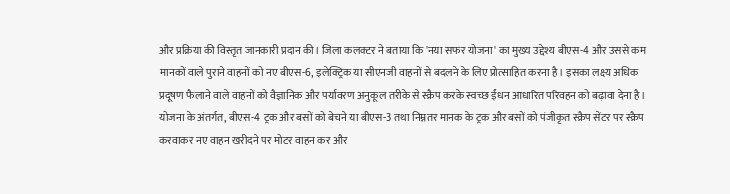और प्रक्रिया की विस्तृत जानकारी प्रदान की। जिला कलक्टर ने बताया कि 'नया सफर योजना' का मुख्य उद्देश्य बीएस-4 और उससे कम मानकों वाले पुराने वाहनों को नए बीएस-6, इलेक्ट्रिक या सीएनजी वाहनों से बदलने के लिए प्रोत्साहित करना है। इसका लक्ष्य अधिक प्रदूषण फैलाने वाले वाहनों को वैज्ञानिक और पर्यावरण अनुकूल तरीके से स्क्रैप करके स्वच्छ ईंधन आधारित परिवहन को बढ़ावा देना है। योजना के अंतर्गत, बीएस-4 ट्रक और बसों को बेचने या बीएस-3 तथा निम्नतर मानक के ट्रक और बसों को पंजीकृत स्क्रैप सेंटर पर स्क्रैप करवाकर नए वाहन खरीदने पर मोटर वाहन कर और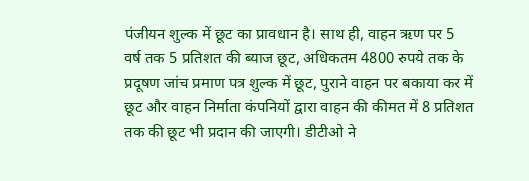पंजीयन शुल्क में छूट का प्रावधान है। साथ ही, वाहन ऋण पर 5 वर्ष तक 5 प्रतिशत की ब्याज छूट, अधिकतम 4800 रुपये तक के प्रदूषण जांच प्रमाण पत्र शुल्क में छूट, पुराने वाहन पर बकाया कर में छूट और वाहन निर्माता कंपनियों द्वारा वाहन की कीमत में 8 प्रतिशत तक की छूट भी प्रदान की जाएगी। डीटीओ ने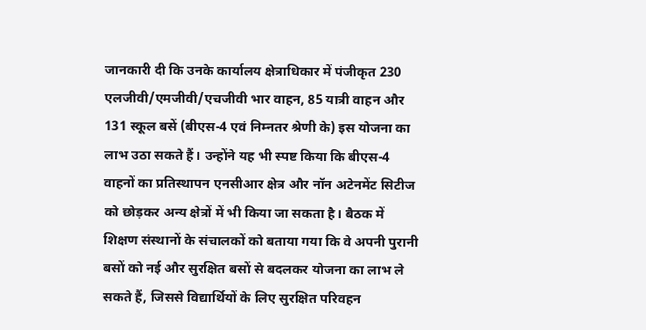जानकारी दी कि उनके कार्यालय क्षेत्राधिकार में पंजीकृत 230 एलजीवी/एमजीवी/एचजीवी भार वाहन, 85 यात्री वाहन और 131 स्कूल बसें (बीएस-4 एवं निम्नतर श्रेणी के) इस योजना का लाभ उठा सकते हैं। उन्होंने यह भी स्पष्ट किया कि बीएस-4 वाहनों का प्रतिस्थापन एनसीआर क्षेत्र और नॉन अटेनमेंट सिटीज को छोड़कर अन्य क्षेत्रों में भी किया जा सकता है। बैठक में शिक्षण संस्थानों के संचालकों को बताया गया कि वे अपनी पुरानी बसों को नई और सुरक्षित बसों से बदलकर योजना का लाभ ले सकते हैं, जिससे विद्यार्थियों के लिए सुरक्षित परिवहन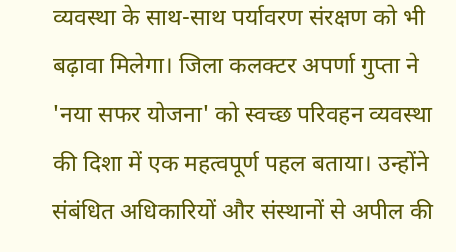व्यवस्था के साथ-साथ पर्यावरण संरक्षण को भी बढ़ावा मिलेगा। जिला कलक्टर अपर्णा गुप्ता ने 'नया सफर योजना' को स्वच्छ परिवहन व्यवस्था की दिशा में एक महत्वपूर्ण पहल बताया। उन्होंने संबंधित अधिकारियों और संस्थानों से अपील की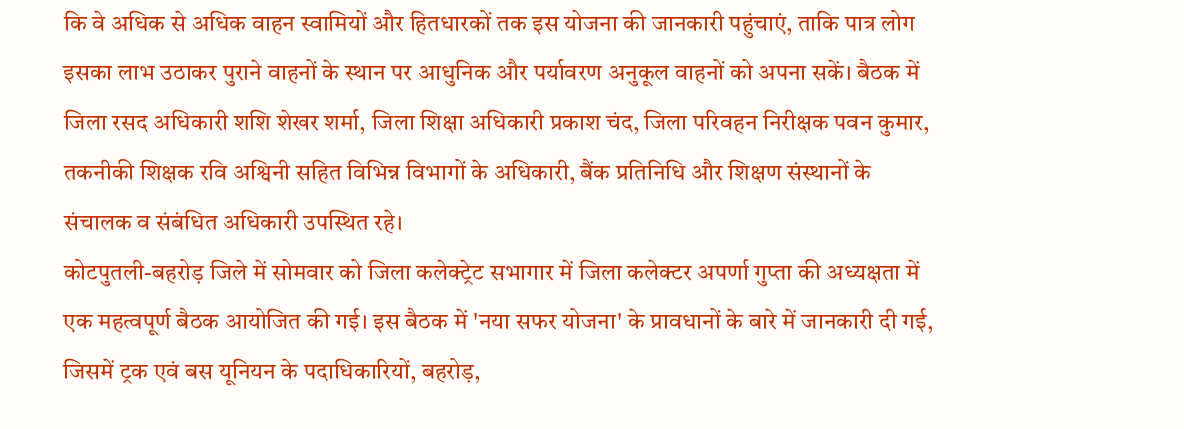कि वे अधिक से अधिक वाहन स्वामियों और हितधारकों तक इस योजना की जानकारी पहुंचाएं, ताकि पात्र लोग इसका लाभ उठाकर पुराने वाहनों के स्थान पर आधुनिक और पर्यावरण अनुकूल वाहनों को अपना सकें। बैठक में जिला रसद अधिकारी शशि शेखर शर्मा, जिला शिक्षा अधिकारी प्रकाश चंद, जिला परिवहन निरीक्षक पवन कुमार, तकनीकी शिक्षक रवि अश्विनी सहित विभिन्न विभागों के अधिकारी, बैंक प्रतिनिधि और शिक्षण संस्थानों के संचालक व संबंधित अधिकारी उपस्थित रहे।
कोटपुतली-बहरोड़ जिले में सोमवार को जिला कलेक्ट्रेट सभागार में जिला कलेक्टर अपर्णा गुप्ता की अध्यक्षता में एक महत्वपूर्ण बैठक आयोजित की गई। इस बैठक में 'नया सफर योजना' के प्रावधानों के बारे में जानकारी दी गई, जिसमें ट्रक एवं बस यूनियन के पदाधिकारियों, बहरोड़,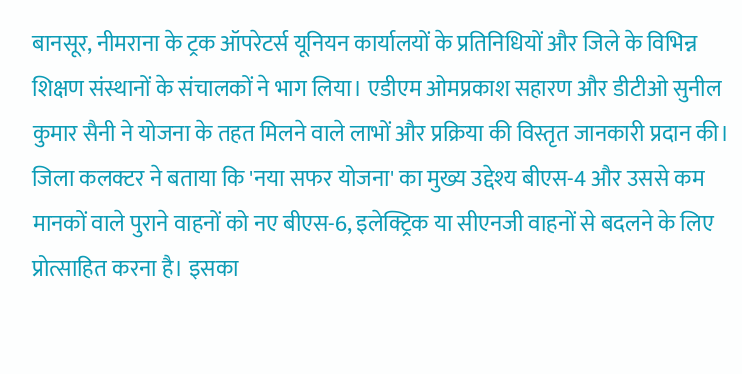बानसूर, नीमराना के ट्रक ऑपरेटर्स यूनियन कार्यालयों के प्रतिनिधियों और जिले के विभिन्न शिक्षण संस्थानों के संचालकों ने भाग लिया। एडीएम ओमप्रकाश सहारण और डीटीओ सुनील कुमार सैनी ने योजना के तहत मिलने वाले लाभों और प्रक्रिया की विस्तृत जानकारी प्रदान की। जिला कलक्टर ने बताया कि 'नया सफर योजना' का मुख्य उद्देश्य बीएस-4 और उससे कम मानकों वाले पुराने वाहनों को नए बीएस-6, इलेक्ट्रिक या सीएनजी वाहनों से बदलने के लिए प्रोत्साहित करना है। इसका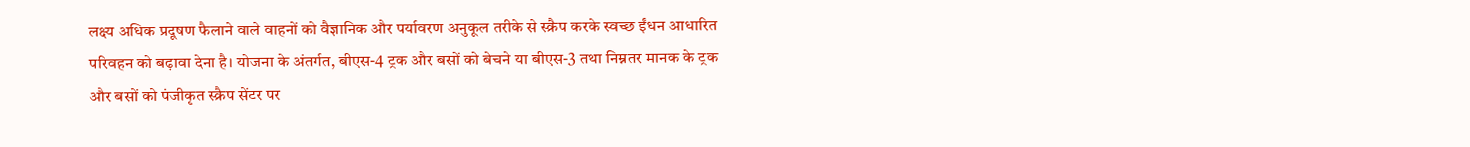लक्ष्य अधिक प्रदूषण फैलाने वाले वाहनों को वैज्ञानिक और पर्यावरण अनुकूल तरीके से स्क्रैप करके स्वच्छ ईंधन आधारित परिवहन को बढ़ावा देना है। योजना के अंतर्गत, बीएस-4 ट्रक और बसों को बेचने या बीएस-3 तथा निम्नतर मानक के ट्रक और बसों को पंजीकृत स्क्रैप सेंटर पर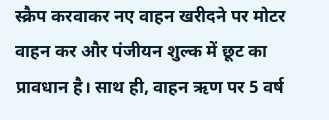स्क्रैप करवाकर नए वाहन खरीदने पर मोटर वाहन कर और पंजीयन शुल्क में छूट का प्रावधान है। साथ ही, वाहन ऋण पर 5 वर्ष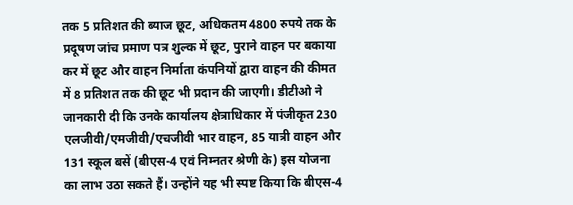तक 5 प्रतिशत की ब्याज छूट, अधिकतम 4800 रुपये तक के प्रदूषण जांच प्रमाण पत्र शुल्क में छूट, पुराने वाहन पर बकाया कर में छूट और वाहन निर्माता कंपनियों द्वारा वाहन की कीमत में 8 प्रतिशत तक की छूट भी प्रदान की जाएगी। डीटीओ ने जानकारी दी कि उनके कार्यालय क्षेत्राधिकार में पंजीकृत 230 एलजीवी/एमजीवी/एचजीवी भार वाहन, 85 यात्री वाहन और 131 स्कूल बसें (बीएस-4 एवं निम्नतर श्रेणी के) इस योजना का लाभ उठा सकते हैं। उन्होंने यह भी स्पष्ट किया कि बीएस-4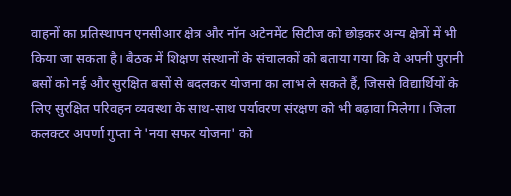वाहनों का प्रतिस्थापन एनसीआर क्षेत्र और नॉन अटेनमेंट सिटीज को छोड़कर अन्य क्षेत्रों में भी किया जा सकता है। बैठक में शिक्षण संस्थानों के संचालकों को बताया गया कि वे अपनी पुरानी बसों को नई और सुरक्षित बसों से बदलकर योजना का लाभ ले सकते हैं, जिससे विद्यार्थियों के लिए सुरक्षित परिवहन व्यवस्था के साथ-साथ पर्यावरण संरक्षण को भी बढ़ावा मिलेगा। जिला कलक्टर अपर्णा गुप्ता ने 'नया सफर योजना' को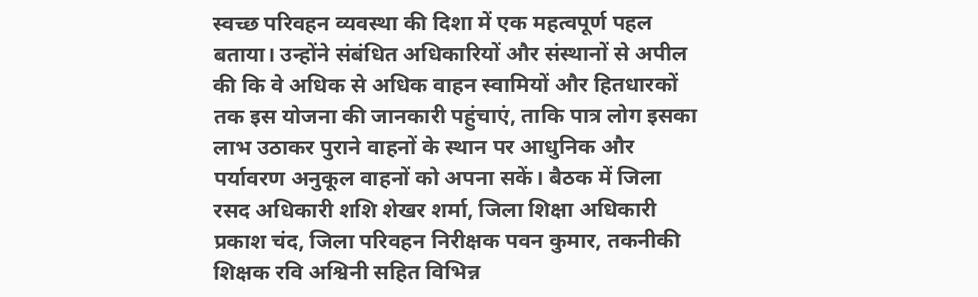स्वच्छ परिवहन व्यवस्था की दिशा में एक महत्वपूर्ण पहल बताया। उन्होंने संबंधित अधिकारियों और संस्थानों से अपील की कि वे अधिक से अधिक वाहन स्वामियों और हितधारकों तक इस योजना की जानकारी पहुंचाएं, ताकि पात्र लोग इसका लाभ उठाकर पुराने वाहनों के स्थान पर आधुनिक और पर्यावरण अनुकूल वाहनों को अपना सकें। बैठक में जिला रसद अधिकारी शशि शेखर शर्मा, जिला शिक्षा अधिकारी प्रकाश चंद, जिला परिवहन निरीक्षक पवन कुमार, तकनीकी शिक्षक रवि अश्विनी सहित विभिन्न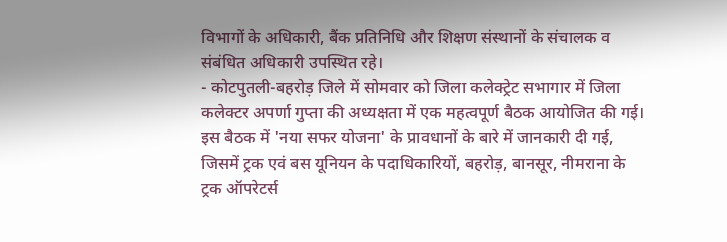विभागों के अधिकारी, बैंक प्रतिनिधि और शिक्षण संस्थानों के संचालक व संबंधित अधिकारी उपस्थित रहे।
- कोटपुतली-बहरोड़ जिले में सोमवार को जिला कलेक्ट्रेट सभागार में जिला कलेक्टर अपर्णा गुप्ता की अध्यक्षता में एक महत्वपूर्ण बैठक आयोजित की गई। इस बैठक में 'नया सफर योजना' के प्रावधानों के बारे में जानकारी दी गई, जिसमें ट्रक एवं बस यूनियन के पदाधिकारियों, बहरोड़, बानसूर, नीमराना के ट्रक ऑपरेटर्स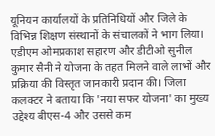यूनियन कार्यालयों के प्रतिनिधियों और जिले के विभिन्न शिक्षण संस्थानों के संचालकों ने भाग लिया। एडीएम ओमप्रकाश सहारण और डीटीओ सुनील कुमार सैनी ने योजना के तहत मिलने वाले लाभों और प्रक्रिया की विस्तृत जानकारी प्रदान की। जिला कलक्टर ने बताया कि 'नया सफर योजना' का मुख्य उद्देश्य बीएस-4 और उससे कम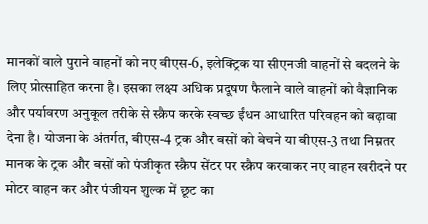मानकों वाले पुराने वाहनों को नए बीएस-6, इलेक्ट्रिक या सीएनजी वाहनों से बदलने के लिए प्रोत्साहित करना है। इसका लक्ष्य अधिक प्रदूषण फैलाने वाले वाहनों को वैज्ञानिक और पर्यावरण अनुकूल तरीके से स्क्रैप करके स्वच्छ ईंधन आधारित परिवहन को बढ़ावा देना है। योजना के अंतर्गत, बीएस-4 ट्रक और बसों को बेचने या बीएस-3 तथा निम्नतर मानक के ट्रक और बसों को पंजीकृत स्क्रैप सेंटर पर स्क्रैप करवाकर नए वाहन खरीदने पर मोटर वाहन कर और पंजीयन शुल्क में छूट का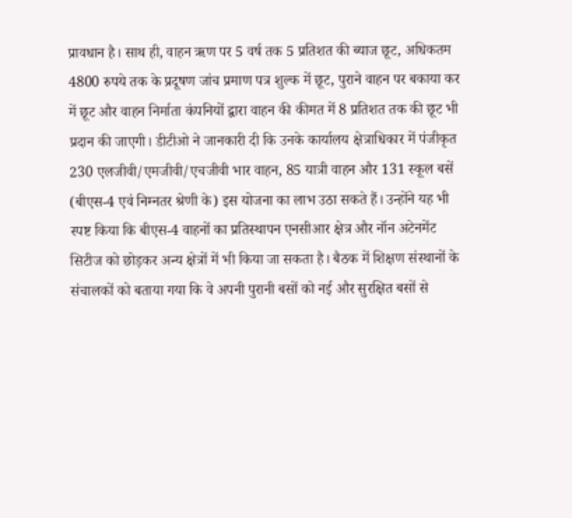प्रावधान है। साथ ही, वाहन ऋण पर 5 वर्ष तक 5 प्रतिशत की ब्याज छूट, अधिकतम 4800 रुपये तक के प्रदूषण जांच प्रमाण पत्र शुल्क में छूट, पुराने वाहन पर बकाया कर में छूट और वाहन निर्माता कंपनियों द्वारा वाहन की कीमत में 8 प्रतिशत तक की छूट भी प्रदान की जाएगी। डीटीओ ने जानकारी दी कि उनके कार्यालय क्षेत्राधिकार में पंजीकृत 230 एलजीवी/एमजीवी/एचजीवी भार वाहन, 85 यात्री वाहन और 131 स्कूल बसें (बीएस-4 एवं निम्नतर श्रेणी के) इस योजना का लाभ उठा सकते हैं। उन्होंने यह भी स्पष्ट किया कि बीएस-4 वाहनों का प्रतिस्थापन एनसीआर क्षेत्र और नॉन अटेनमेंट सिटीज को छोड़कर अन्य क्षेत्रों में भी किया जा सकता है। बैठक में शिक्षण संस्थानों के संचालकों को बताया गया कि वे अपनी पुरानी बसों को नई और सुरक्षित बसों से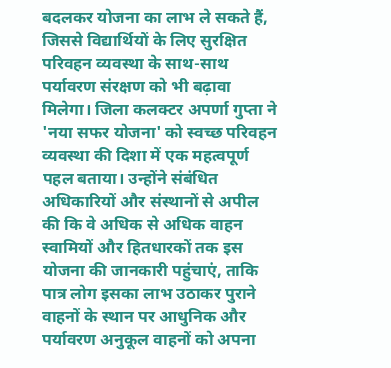बदलकर योजना का लाभ ले सकते हैं, जिससे विद्यार्थियों के लिए सुरक्षित परिवहन व्यवस्था के साथ-साथ पर्यावरण संरक्षण को भी बढ़ावा मिलेगा। जिला कलक्टर अपर्णा गुप्ता ने 'नया सफर योजना' को स्वच्छ परिवहन व्यवस्था की दिशा में एक महत्वपूर्ण पहल बताया। उन्होंने संबंधित अधिकारियों और संस्थानों से अपील की कि वे अधिक से अधिक वाहन स्वामियों और हितधारकों तक इस योजना की जानकारी पहुंचाएं, ताकि पात्र लोग इसका लाभ उठाकर पुराने वाहनों के स्थान पर आधुनिक और पर्यावरण अनुकूल वाहनों को अपना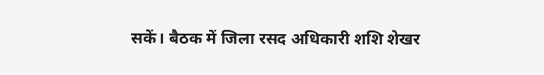सकें। बैठक में जिला रसद अधिकारी शशि शेखर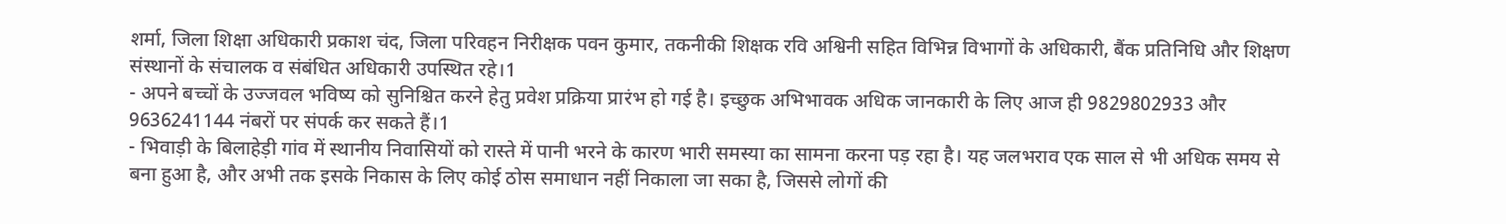शर्मा, जिला शिक्षा अधिकारी प्रकाश चंद, जिला परिवहन निरीक्षक पवन कुमार, तकनीकी शिक्षक रवि अश्विनी सहित विभिन्न विभागों के अधिकारी, बैंक प्रतिनिधि और शिक्षण संस्थानों के संचालक व संबंधित अधिकारी उपस्थित रहे।1
- अपने बच्चों के उज्जवल भविष्य को सुनिश्चित करने हेतु प्रवेश प्रक्रिया प्रारंभ हो गई है। इच्छुक अभिभावक अधिक जानकारी के लिए आज ही 9829802933 और 9636241144 नंबरों पर संपर्क कर सकते हैं।1
- भिवाड़ी के बिलाहेड़ी गांव में स्थानीय निवासियों को रास्ते में पानी भरने के कारण भारी समस्या का सामना करना पड़ रहा है। यह जलभराव एक साल से भी अधिक समय से बना हुआ है, और अभी तक इसके निकास के लिए कोई ठोस समाधान नहीं निकाला जा सका है, जिससे लोगों की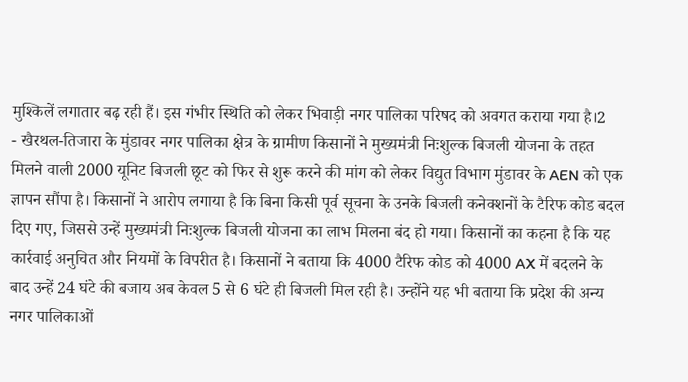मुश्किलें लगातार बढ़ रही हैं। इस गंभीर स्थिति को लेकर भिवाड़ी नगर पालिका परिषद को अवगत कराया गया है।2
- खैरथल-तिजारा के मुंडावर नगर पालिका क्षेत्र के ग्रामीण किसानों ने मुख्यमंत्री निःशुल्क बिजली योजना के तहत मिलने वाली 2000 यूनिट बिजली छूट को फिर से शुरू करने की मांग को लेकर विद्युत विभाग मुंडावर के AEN को एक ज्ञापन सौंपा है। किसानों ने आरोप लगाया है कि बिना किसी पूर्व सूचना के उनके बिजली कनेक्शनों के टैरिफ कोड बदल दिए गए, जिससे उन्हें मुख्यमंत्री निःशुल्क बिजली योजना का लाभ मिलना बंद हो गया। किसानों का कहना है कि यह कार्रवाई अनुचित और नियमों के विपरीत है। किसानों ने बताया कि 4000 टैरिफ कोड को 4000 AX में बदलने के बाद उन्हें 24 घंटे की बजाय अब केवल 5 से 6 घंटे ही बिजली मिल रही है। उन्होंने यह भी बताया कि प्रदेश की अन्य नगर पालिकाओं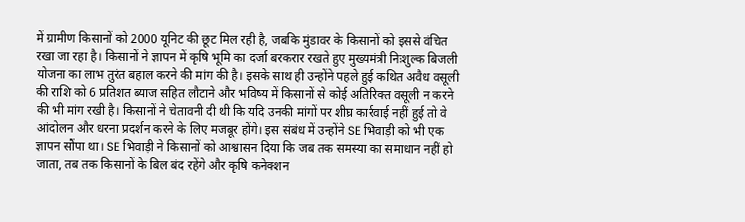में ग्रामीण किसानों को 2000 यूनिट की छूट मिल रही है, जबकि मुंडावर के किसानों को इससे वंचित रखा जा रहा है। किसानों ने ज्ञापन में कृषि भूमि का दर्जा बरकरार रखते हुए मुख्यमंत्री निःशुल्क बिजली योजना का लाभ तुरंत बहाल करने की मांग की है। इसके साथ ही उन्होंने पहले हुई कथित अवैध वसूली की राशि को 6 प्रतिशत ब्याज सहित लौटाने और भविष्य में किसानों से कोई अतिरिक्त वसूली न करने की भी मांग रखी है। किसानों ने चेतावनी दी थी कि यदि उनकी मांगों पर शीघ्र कार्रवाई नहीं हुई तो वे आंदोलन और धरना प्रदर्शन करने के लिए मजबूर होंगे। इस संबंध में उन्होंने SE भिवाड़ी को भी एक ज्ञापन सौंपा था। SE भिवाड़ी ने किसानों को आश्वासन दिया कि जब तक समस्या का समाधान नहीं हो जाता, तब तक किसानों के बिल बंद रहेंगे और कृषि कनेक्शन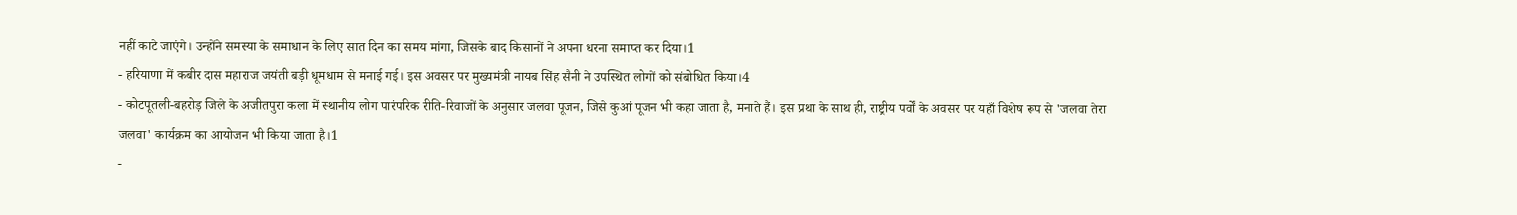नहीं काटे जाएंगे। उन्होंने समस्या के समाधान के लिए सात दिन का समय मांगा, जिसके बाद किसानों ने अपना धरना समाप्त कर दिया।1
- हरियाणा में कबीर दास महाराज जयंती बड़ी धूमधाम से मनाई गई। इस अवसर पर मुख्यमंत्री नायब सिंह सैनी ने उपस्थित लोगों को संबोधित किया।4
- कोटपूतली-बहरोड़ जिले के अजीतपुरा कला में स्थानीय लोग पारंपरिक रीति-रिवाजों के अनुसार जलवा पूजन, जिसे कुआं पूजन भी कहा जाता है, मनाते हैं। इस प्रथा के साथ ही, राष्ट्रीय पर्वों के अवसर पर यहाँ विशेष रूप से 'जलवा तेरा जलवा' कार्यक्रम का आयोजन भी किया जाता है।1
-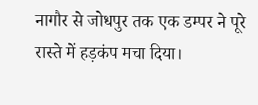नागौर से जोधपुर तक एक डम्पर ने पूरे रास्ते में हड़कंप मचा दिया।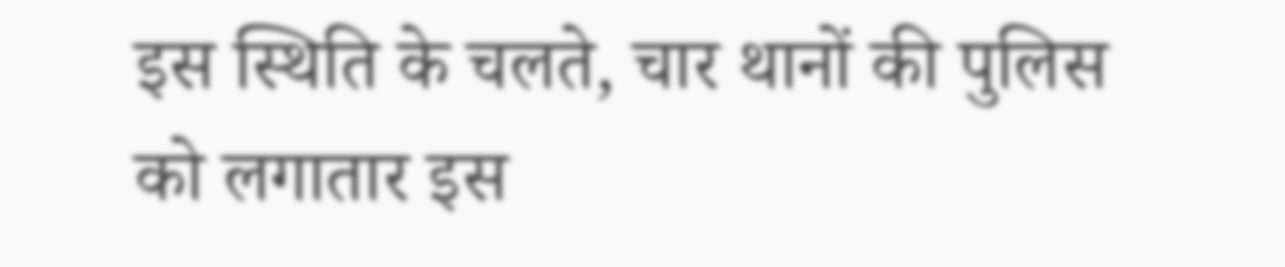इस स्थिति के चलते, चार थानों की पुलिस को लगातार इस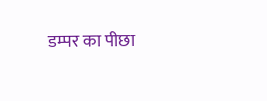डम्पर का पीछा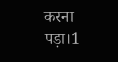करना पड़ा।1